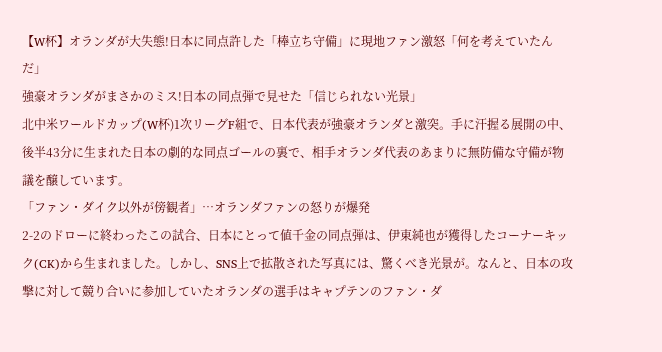【W杯】オランダが大失態!日本に同点許した「棒立ち守備」に現地ファン激怒「何を考えていたんだ」
強豪オランダがまさかのミス!日本の同点弾で見せた「信じられない光景」
北中米ワールドカップ(W杯)1次リーグF組で、日本代表が強豪オランダと激突。手に汗握る展開の中、後半43分に生まれた日本の劇的な同点ゴールの裏で、相手オランダ代表のあまりに無防備な守備が物議を醸しています。
「ファン・ダイク以外が傍観者」…オランダファンの怒りが爆発
2-2のドローに終わったこの試合、日本にとって値千金の同点弾は、伊東純也が獲得したコーナーキック(CK)から生まれました。しかし、SNS上で拡散された写真には、驚くべき光景が。なんと、日本の攻撃に対して競り合いに参加していたオランダの選手はキャプテンのファン・ダ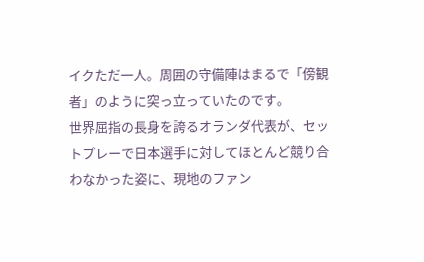イクただ一人。周囲の守備陣はまるで「傍観者」のように突っ立っていたのです。
世界屈指の長身を誇るオランダ代表が、セットプレーで日本選手に対してほとんど競り合わなかった姿に、現地のファン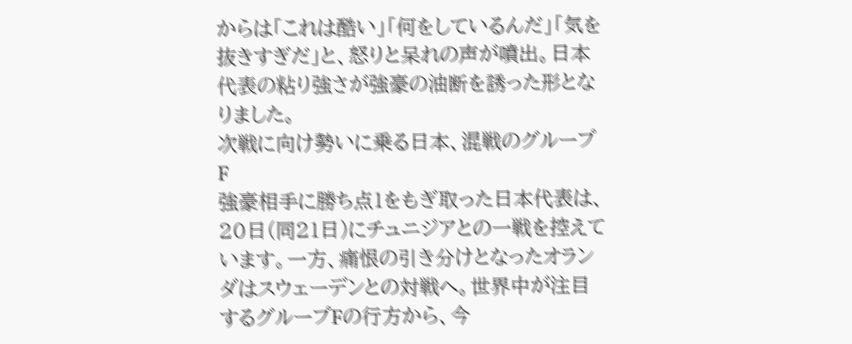からは「これは酷い」「何をしているんだ」「気を抜きすぎだ」と、怒りと呆れの声が噴出。日本代表の粘り強さが強豪の油断を誘った形となりました。
次戦に向け勢いに乗る日本、混戦のグループF
強豪相手に勝ち点1をもぎ取った日本代表は、20日(同21日)にチュニジアとの一戦を控えています。一方、痛恨の引き分けとなったオランダはスウェーデンとの対戦へ。世界中が注目するグループFの行方から、今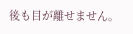後も目が離せません。